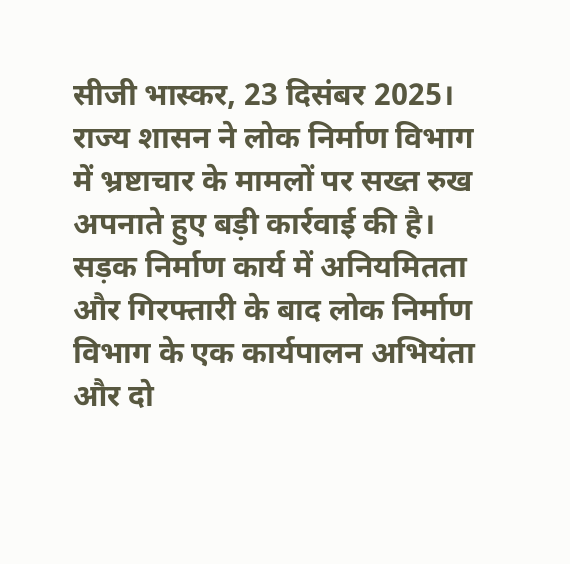सीजी भास्कर, 23 दिसंबर 2025। राज्य शासन ने लोक निर्माण विभाग में भ्रष्टाचार के मामलों पर सख्त रुख अपनाते हुए बड़ी कार्रवाई की है। सड़क निर्माण कार्य में अनियमितता और गिरफ्तारी के बाद लोक निर्माण विभाग के एक कार्यपालन अभियंता और दो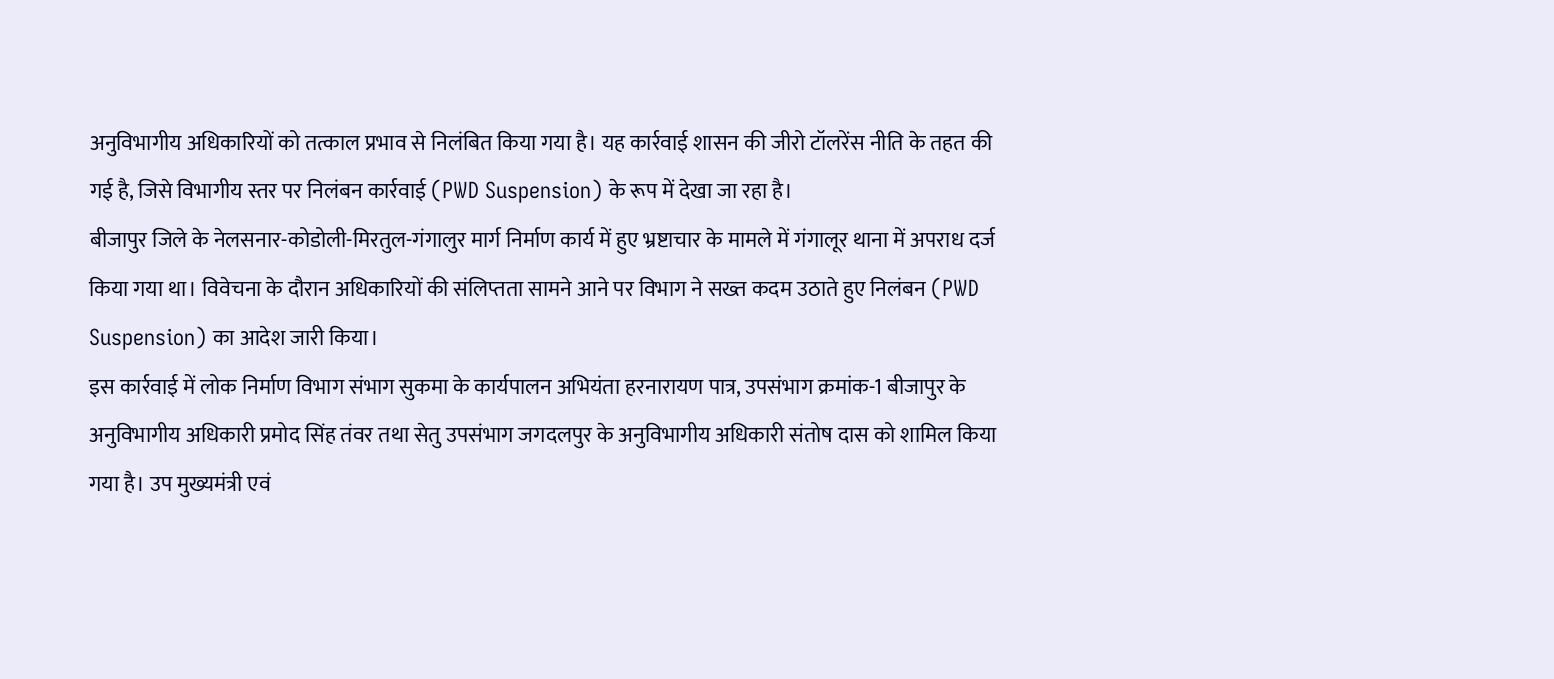अनुविभागीय अधिकारियों को तत्काल प्रभाव से निलंबित किया गया है। यह कार्रवाई शासन की जीरो टॉलरेंस नीति के तहत की गई है, जिसे विभागीय स्तर पर निलंबन कार्रवाई (PWD Suspension) के रूप में देखा जा रहा है।
बीजापुर जिले के नेलसनार-कोडोली-मिरतुल-गंगालुर मार्ग निर्माण कार्य में हुए भ्रष्टाचार के मामले में गंगालूर थाना में अपराध दर्ज किया गया था। विवेचना के दौरान अधिकारियों की संलिप्तता सामने आने पर विभाग ने सख्त कदम उठाते हुए निलंबन (PWD Suspension) का आदेश जारी किया।
इस कार्रवाई में लोक निर्माण विभाग संभाग सुकमा के कार्यपालन अभियंता हरनारायण पात्र, उपसंभाग क्रमांक-1 बीजापुर के अनुविभागीय अधिकारी प्रमोद सिंह तंवर तथा सेतु उपसंभाग जगदलपुर के अनुविभागीय अधिकारी संतोष दास को शामिल किया गया है। उप मुख्यमंत्री एवं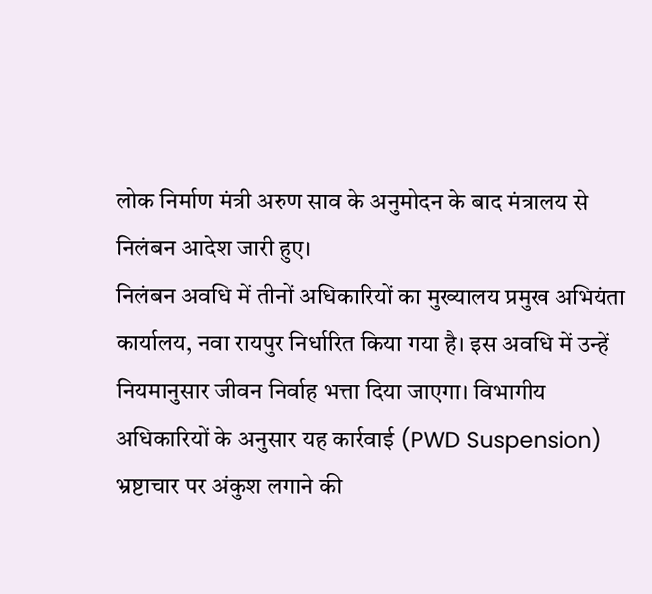लोक निर्माण मंत्री अरुण साव के अनुमोदन के बाद मंत्रालय से निलंबन आदेश जारी हुए।
निलंबन अवधि में तीनों अधिकारियों का मुख्यालय प्रमुख अभियंता कार्यालय, नवा रायपुर निर्धारित किया गया है। इस अवधि में उन्हें नियमानुसार जीवन निर्वाह भत्ता दिया जाएगा। विभागीय अधिकारियों के अनुसार यह कार्रवाई (PWD Suspension) भ्रष्टाचार पर अंकुश लगाने की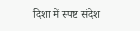दिशा में स्पष्ट संदेश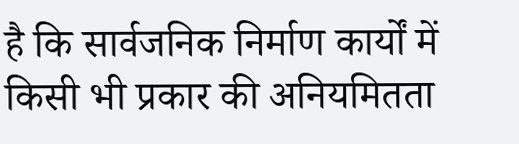है कि सार्वजनिक निर्माण कार्यों में किसी भी प्रकार की अनियमितता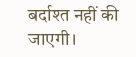बर्दाश्त नहीं की जाएगी।